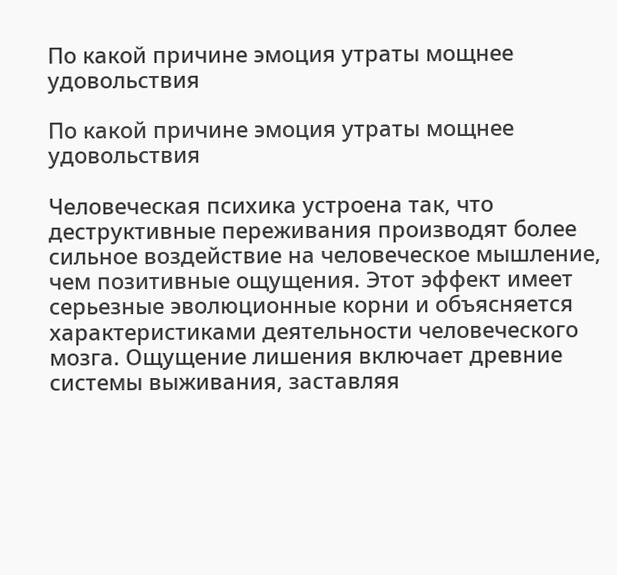По какой причине эмоция утраты мощнее удовольствия

По какой причине эмоция утраты мощнее удовольствия

Человеческая психика устроена так, что деструктивные переживания производят более сильное воздействие на человеческое мышление, чем позитивные ощущения. Этот эффект имеет серьезные эволюционные корни и объясняется характеристиками деятельности человеческого мозга. Ощущение лишения включает древние системы выживания, заставляя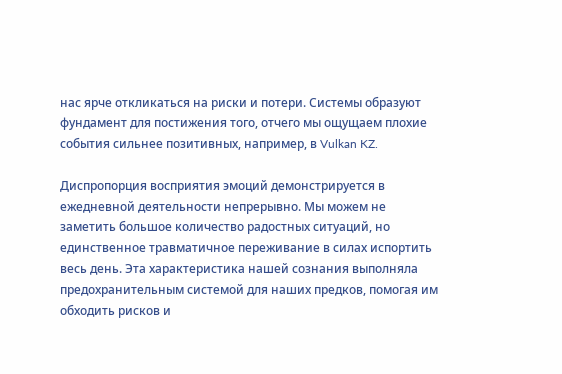нас ярче откликаться на риски и потери. Системы образуют фундамент для постижения того, отчего мы ощущаем плохие события сильнее позитивных, например, в Vulkan KZ.

Диспропорция восприятия эмоций демонстрируется в ежедневной деятельности непрерывно. Мы можем не заметить большое количество радостных ситуаций, но единственное травматичное переживание в силах испортить весь день. Эта характеристика нашей сознания выполняла предохранительным системой для наших предков, помогая им обходить рисков и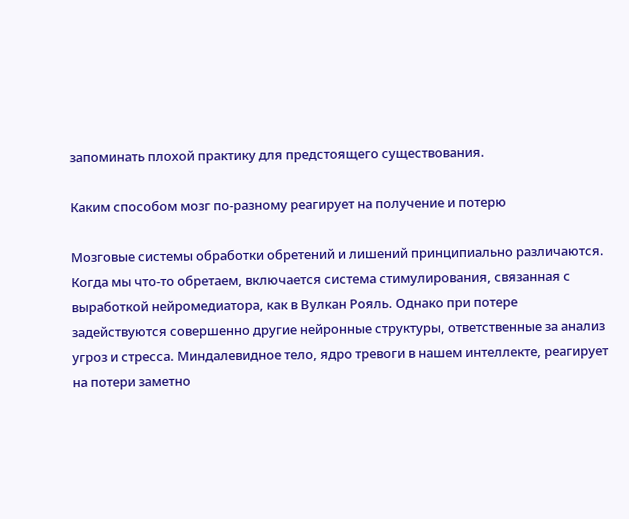запоминать плохой практику для предстоящего существования.

Каким способом мозг по-разному реагирует на получение и потерю

Мозговые системы обработки обретений и лишений принципиально различаются. Когда мы что-то обретаем, включается система стимулирования, связанная с выработкой нейромедиатора, как в Вулкан Рояль. Однако при потере задействуются совершенно другие нейронные структуры, ответственные за анализ угроз и стресса. Миндалевидное тело, ядро тревоги в нашем интеллекте, реагирует на потери заметно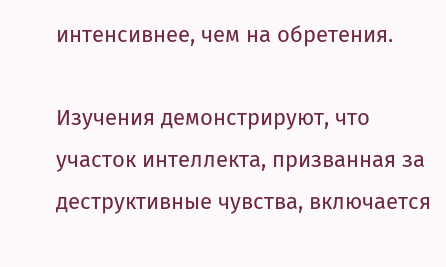интенсивнее, чем на обретения.

Изучения демонстрируют, что участок интеллекта, призванная за деструктивные чувства, включается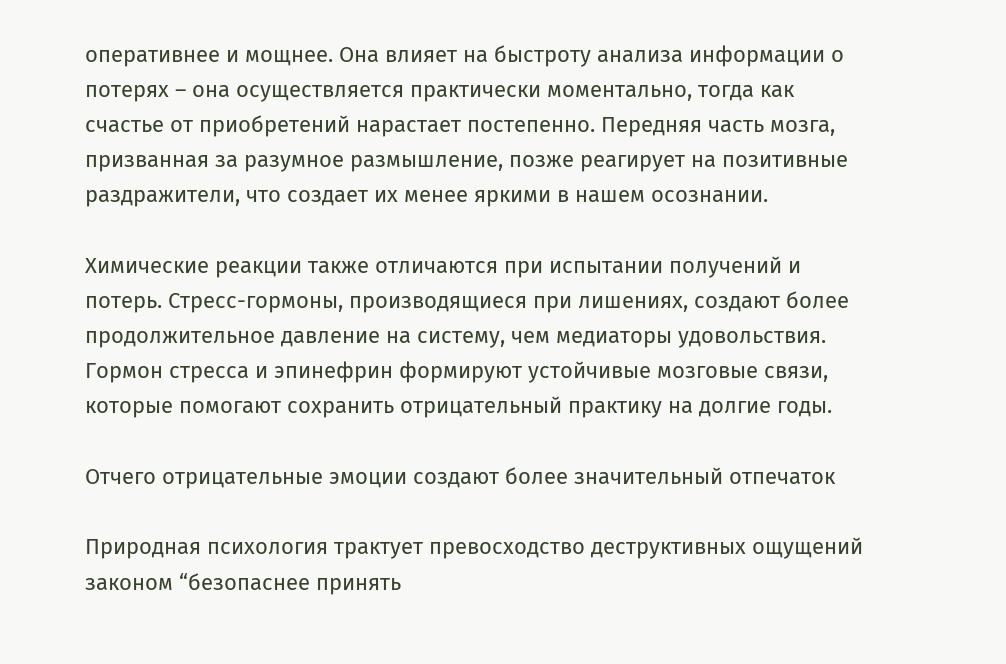оперативнее и мощнее. Она влияет на быстроту анализа информации о потерях – она осуществляется практически моментально, тогда как счастье от приобретений нарастает постепенно. Передняя часть мозга, призванная за разумное размышление, позже реагирует на позитивные раздражители, что создает их менее яркими в нашем осознании.

Химические реакции также отличаются при испытании получений и потерь. Стресс-гормоны, производящиеся при лишениях, создают более продолжительное давление на систему, чем медиаторы удовольствия. Гормон стресса и эпинефрин формируют устойчивые мозговые связи, которые помогают сохранить отрицательный практику на долгие годы.

Отчего отрицательные эмоции создают более значительный отпечаток

Природная психология трактует превосходство деструктивных ощущений законом “безопаснее принять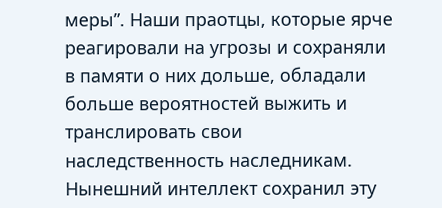меры”. Наши праотцы, которые ярче реагировали на угрозы и сохраняли в памяти о них дольше, обладали больше вероятностей выжить и транслировать свои наследственность наследникам. Нынешний интеллект сохранил эту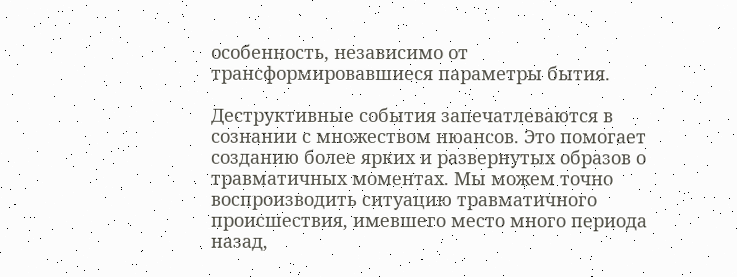особенность, независимо от трансформировавшиеся параметры бытия.

Деструктивные события запечатлеваются в сознании с множеством нюансов. Это помогает созданию более ярких и развернутых образов о травматичных моментах. Мы можем точно воспроизводить ситуацию травматичного происшествия, имевшего место много периода назад,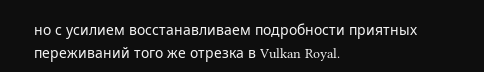но с усилием восстанавливаем подробности приятных переживаний того же отрезка в Vulkan Royal.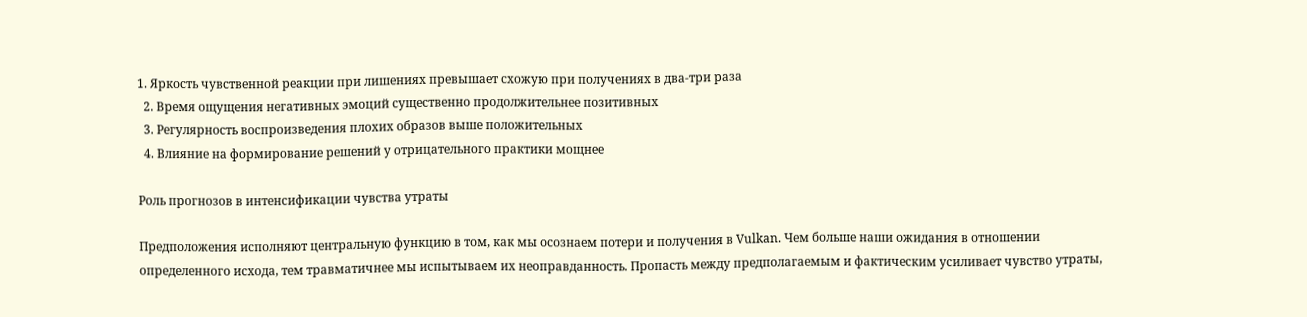1. Яркость чувственной реакции при лишениях превышает схожую при получениях в два-три раза
  2. Время ощущения негативных эмоций существенно продолжительнее позитивных
  3. Регулярность воспроизведения плохих образов выше положительных
  4. Влияние на формирование решений у отрицательного практики мощнее

Роль прогнозов в интенсификации чувства утраты

Предположения исполняют центральную функцию в том, как мы осознаем потери и получения в Vulkan. Чем больше наши ожидания в отношении определенного исхода, тем травматичнее мы испытываем их неоправданность. Пропасть между предполагаемым и фактическим усиливает чувство утраты,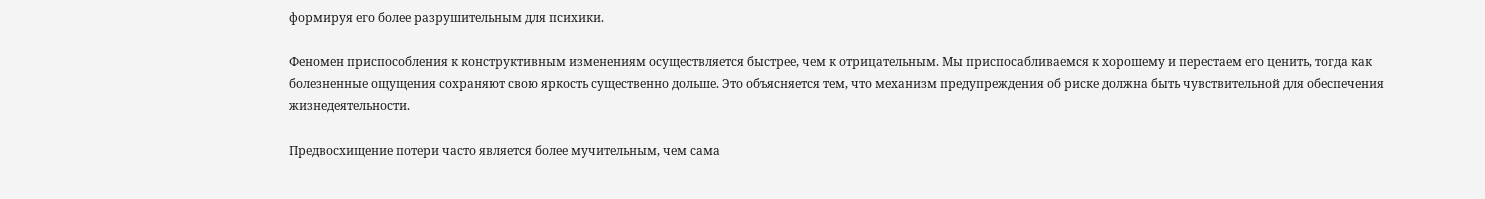формируя его более разрушительным для психики.

Феномен приспособления к конструктивным изменениям осуществляется быстрее, чем к отрицательным. Мы приспосабливаемся к хорошему и перестаем его ценить, тогда как болезненные ощущения сохраняют свою яркость существенно дольше. Это объясняется тем, что механизм предупреждения об риске должна быть чувствительной для обеспечения жизнедеятельности.

Предвосхищение потери часто является более мучительным, чем сама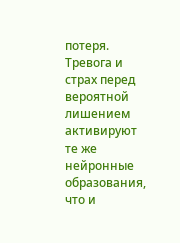потеря. Тревога и страх перед вероятной лишением активируют те же нейронные образования, что и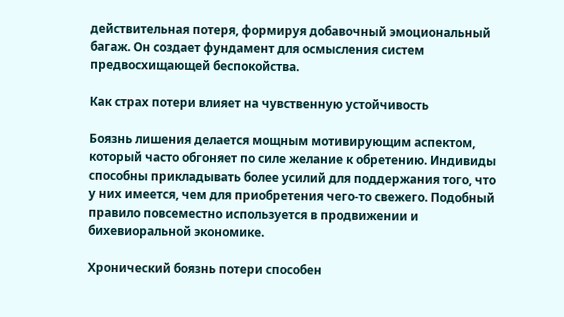действительная потеря, формируя добавочный эмоциональный багаж. Он создает фундамент для осмысления систем предвосхищающей беспокойства.

Как страх потери влияет на чувственную устойчивость

Боязнь лишения делается мощным мотивирующим аспектом, который часто обгоняет по силе желание к обретению. Индивиды способны прикладывать более усилий для поддержания того, что у них имеется, чем для приобретения чего-то свежего. Подобный правило повсеместно используется в продвижении и бихевиоральной экономике.

Хронический боязнь потери способен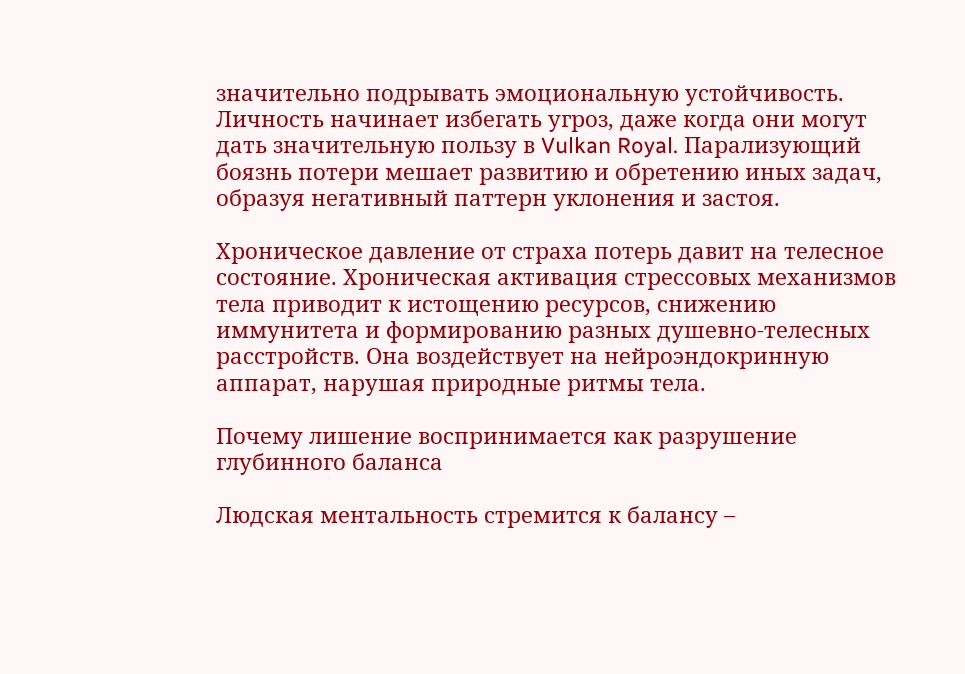значительно подрывать эмоциональную устойчивость. Личность начинает избегать угроз, даже когда они могут дать значительную пользу в Vulkan Royal. Парализующий боязнь потери мешает развитию и обретению иных задач, образуя негативный паттерн уклонения и застоя.

Хроническое давление от страха потерь давит на телесное состояние. Хроническая активация стрессовых механизмов тела приводит к истощению ресурсов, снижению иммунитета и формированию разных душевно-телесных расстройств. Она воздействует на нейроэндокринную аппарат, нарушая природные ритмы тела.

Почему лишение воспринимается как разрушение глубинного баланса

Людская ментальность стремится к балансу –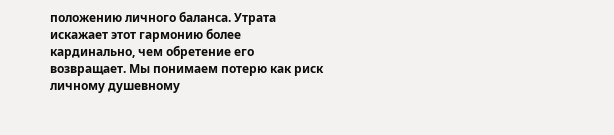положению личного баланса. Утрата искажает этот гармонию более кардинально, чем обретение его возвращает. Мы понимаем потерю как риск личному душевному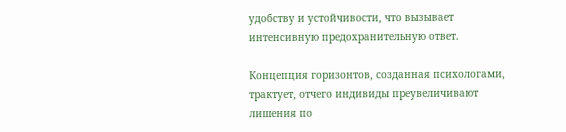удобству и устойчивости, что вызывает интенсивную предохранительную ответ.

Концепция горизонтов, созданная психологами, трактует, отчего индивиды преувеличивают лишения по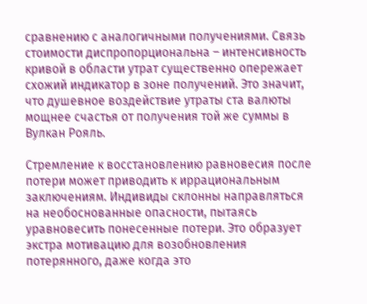сравнению с аналогичными получениями. Связь стоимости диспропорциональна – интенсивность кривой в области утрат существенно опережает схожий индикатор в зоне получений. Это значит, что душевное воздействие утраты ста валюты мощнее счастья от получения той же суммы в Вулкан Рояль.

Стремление к восстановлению равновесия после потери может приводить к иррациональным заключениям. Индивиды склонны направляться на необоснованные опасности, пытаясь уравновесить понесенные потери. Это образует экстра мотивацию для возобновления потерянного, даже когда это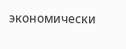экономически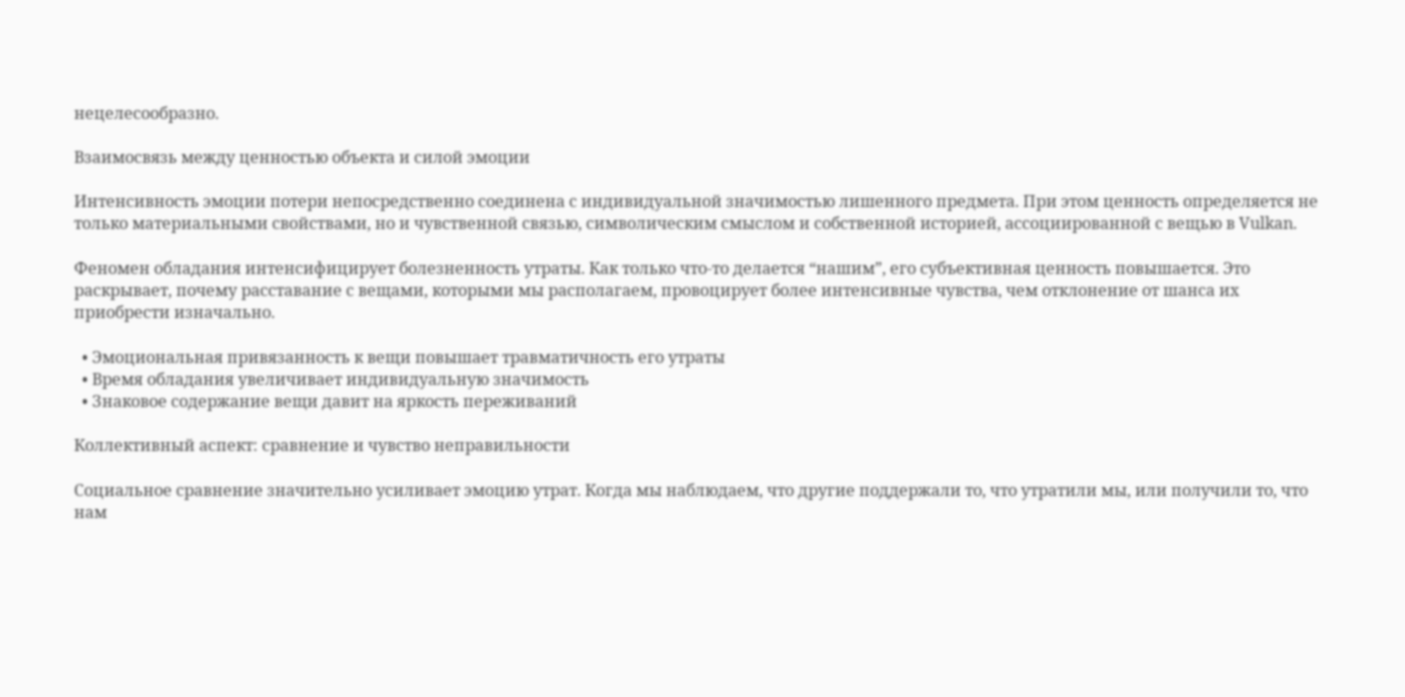нецелесообразно.

Взаимосвязь между ценностью объекта и силой эмоции

Интенсивность эмоции потери непосредственно соединена с индивидуальной значимостью лишенного предмета. При этом ценность определяется не только материальными свойствами, но и чувственной связью, символическим смыслом и собственной историей, ассоциированной с вещью в Vulkan.

Феномен обладания интенсифицирует болезненность утраты. Как только что-то делается “нашим”, его субъективная ценность повышается. Это раскрывает, почему расставание с вещами, которыми мы располагаем, провоцирует более интенсивные чувства, чем отклонение от шанса их приобрести изначально.

  • Эмоциональная привязанность к вещи повышает травматичность его утраты
  • Время обладания увеличивает индивидуальную значимость
  • Знаковое содержание вещи давит на яркость переживаний

Коллективный аспект: сравнение и чувство неправильности

Социальное сравнение значительно усиливает эмоцию утрат. Когда мы наблюдаем, что другие поддержали то, что утратили мы, или получили то, что нам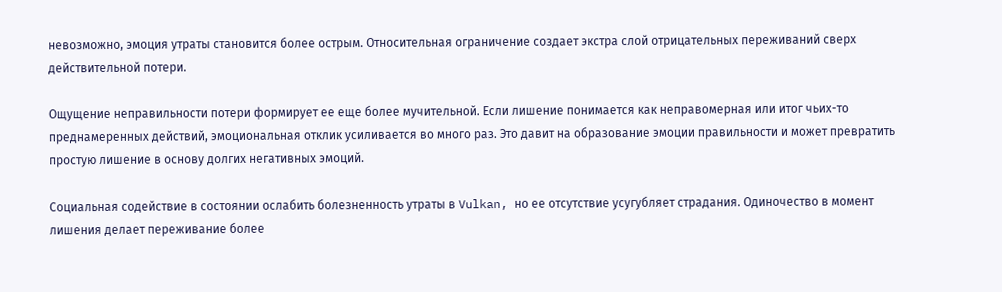невозможно, эмоция утраты становится более острым. Относительная ограничение создает экстра слой отрицательных переживаний сверх действительной потери.

Ощущение неправильности потери формирует ее еще более мучительной. Если лишение понимается как неправомерная или итог чьих-то преднамеренных действий, эмоциональная отклик усиливается во много раз. Это давит на образование эмоции правильности и может превратить простую лишение в основу долгих негативных эмоций.

Социальная содействие в состоянии ослабить болезненность утраты в Vulkan, но ее отсутствие усугубляет страдания. Одиночество в момент лишения делает переживание более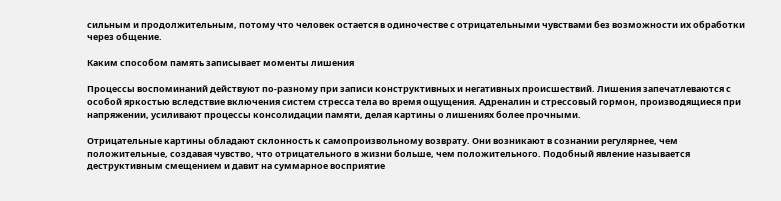сильным и продолжительным, потому что человек остается в одиночестве с отрицательными чувствами без возможности их обработки через общение.

Каким способом память записывает моменты лишения

Процессы воспоминаний действуют по-разному при записи конструктивных и негативных происшествий. Лишения запечатлеваются с особой яркостью вследствие включения систем стресса тела во время ощущения. Адреналин и стрессовый гормон, производящиеся при напряжении, усиливают процессы консолидации памяти, делая картины о лишениях более прочными.

Отрицательные картины обладают склонность к самопроизвольному возврату. Они возникают в сознании регулярнее, чем положительные, создавая чувство, что отрицательного в жизни больше, чем положительного. Подобный явление называется деструктивным смещением и давит на суммарное восприятие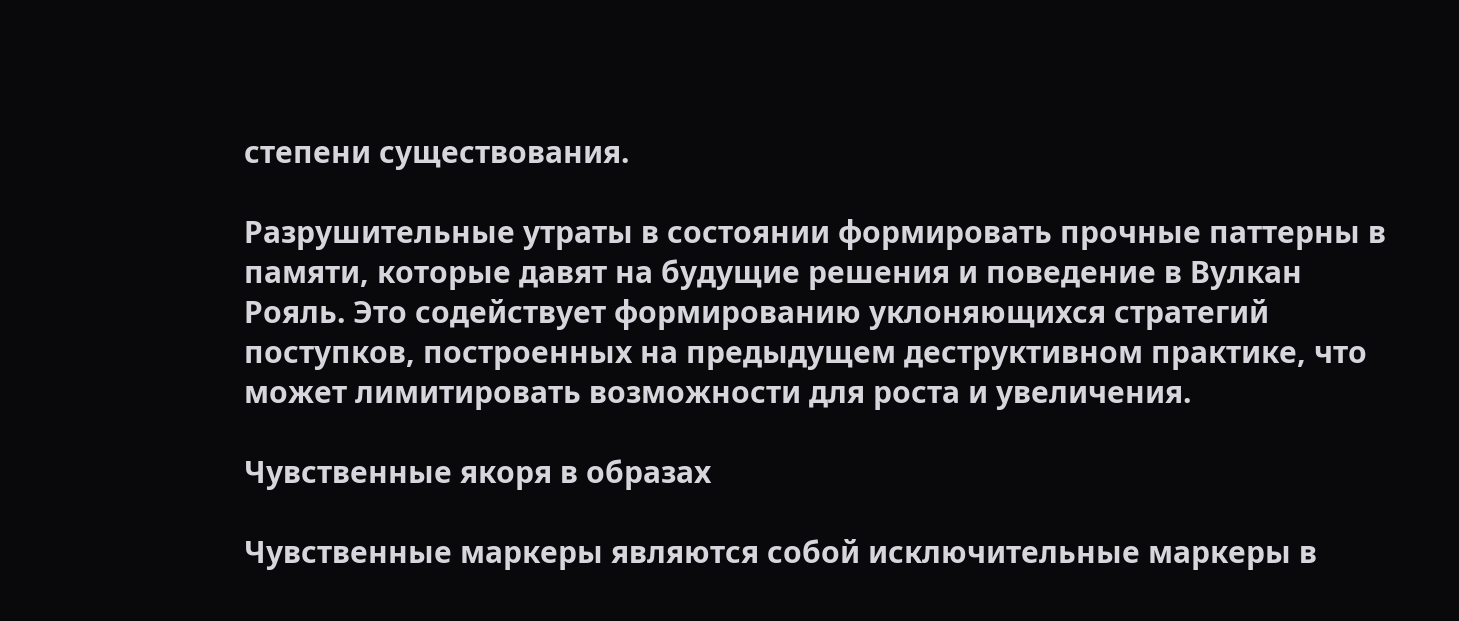степени существования.

Разрушительные утраты в состоянии формировать прочные паттерны в памяти, которые давят на будущие решения и поведение в Вулкан Рояль. Это содействует формированию уклоняющихся стратегий поступков, построенных на предыдущем деструктивном практике, что может лимитировать возможности для роста и увеличения.

Чувственные якоря в образах

Чувственные маркеры являются собой исключительные маркеры в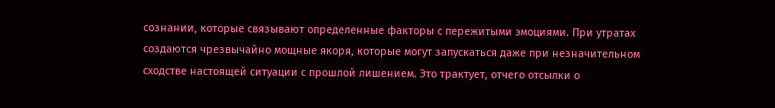сознании, которые связывают определенные факторы с пережитыми эмоциями. При утратах создаются чрезвычайно мощные якоря, которые могут запускаться даже при незначительном сходстве настоящей ситуации с прошлой лишением. Это трактует, отчего отсылки о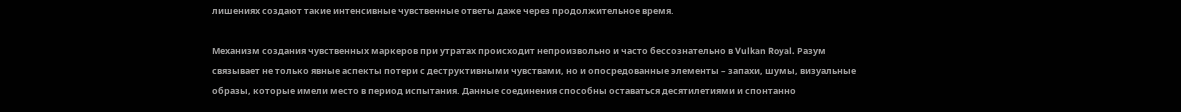лишениях создают такие интенсивные чувственные ответы даже через продолжительное время.

Механизм создания чувственных маркеров при утратах происходит непроизвольно и часто бессознательно в Vulkan Royal. Разум связывает не только явные аспекты потери с деструктивными чувствами, но и опосредованные элементы – запахи, шумы, визуальные образы, которые имели место в период испытания. Данные соединения способны оставаться десятилетиями и спонтанно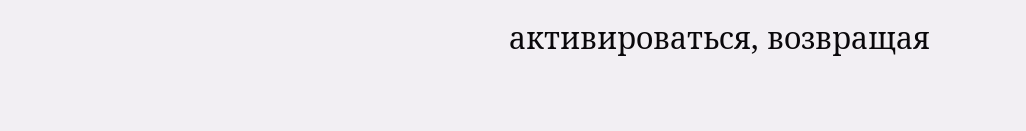активироваться, возвращая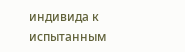индивида к испытанным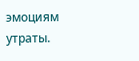эмоциям утраты.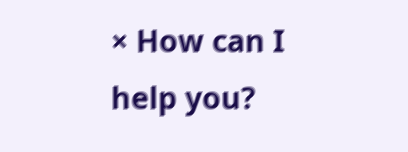× How can I help you?